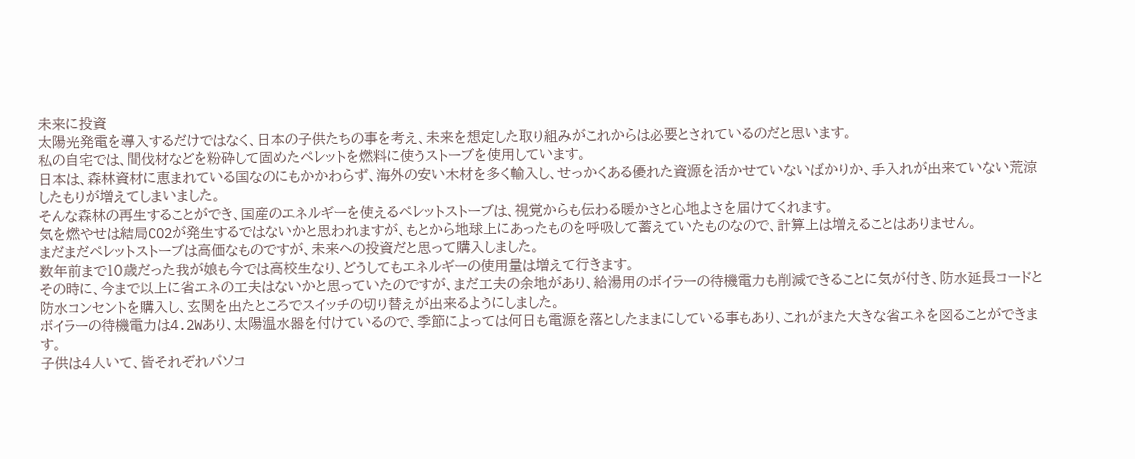未来に投資
太陽光発電を導入するだけではなく、日本の子供たちの事を考え、未来を想定した取り組みがこれからは必要とされているのだと思います。
私の自宅では、間伐材などを粉砕して固めたペレットを燃料に使うストーブを使用しています。
日本は、森林資材に恵まれている国なのにもかかわらず、海外の安い木材を多く輸入し、せっかくある優れた資源を活かせていないばかりか、手入れが出来ていない荒涼したもりが増えてしまいました。
そんな森林の再生することができ、国産のエネルギーを使えるペレットストーブは、視覚からも伝わる暖かさと心地よさを届けてくれます。
気を燃やせは結局CO2が発生するではないかと思われますが、もとから地球上にあったものを呼吸して蓄えていたものなので、計算上は増えることはありません。
まだまだペレットストーブは高価なものですが、未来への投資だと思って購入しました。
数年前まで10歳だった我が娘も今では高校生なり、どうしてもエネルギーの使用量は増えて行きます。
その時に、今まで以上に省エネの工夫はないかと思っていたのですが、まだ工夫の余地があり、給湯用のボイラーの待機電力も削減できることに気が付き、防水延長コードと防水コンセントを購入し、玄関を出たところでスイッチの切り替えが出来るようにしました。
ボイラーの待機電力は4.2Wあり、太陽温水器を付けているので、季節によっては何日も電源を落としたままにしている事もあり、これがまた大きな省エネを図ることができます。
子供は4人いて、皆それぞれパソコ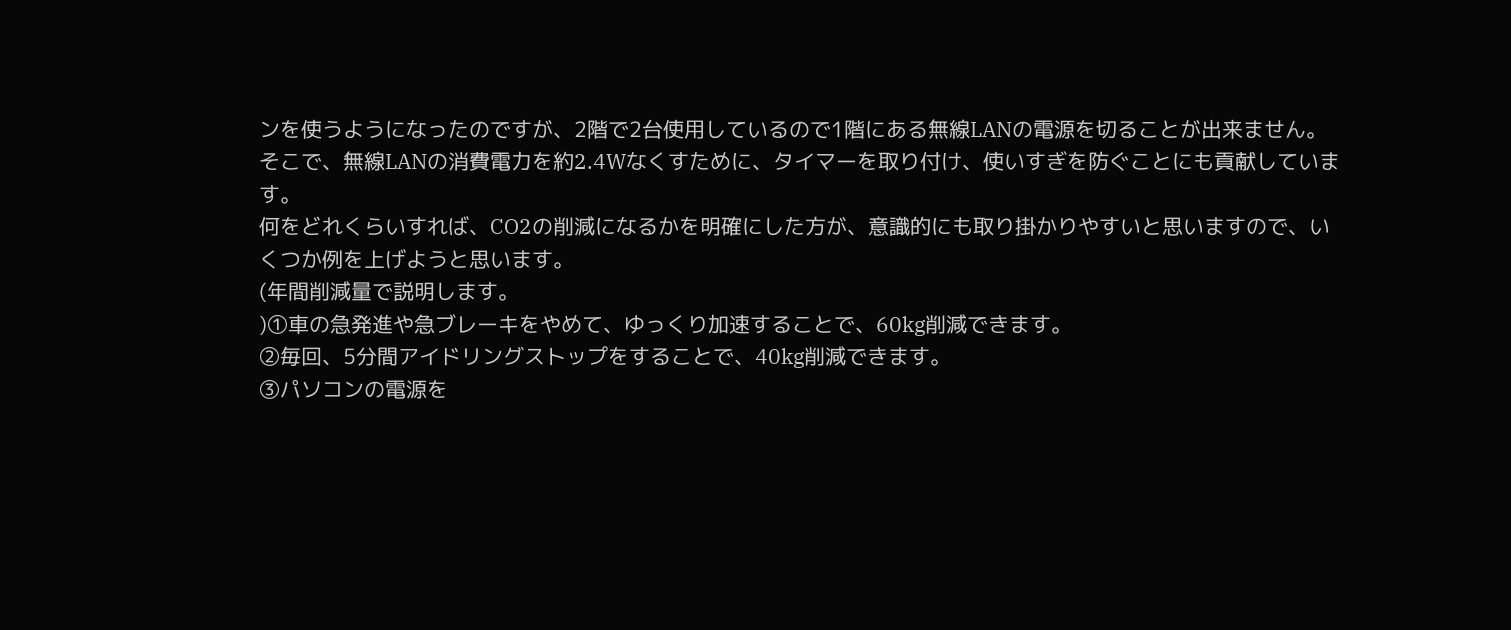ンを使うようになったのですが、2階で2台使用しているので1階にある無線LANの電源を切ることが出来ません。
そこで、無線LANの消費電力を約2.4Wなくすために、タイマーを取り付け、使いすぎを防ぐことにも貢献しています。
何をどれくらいすれば、CO2の削減になるかを明確にした方が、意識的にも取り掛かりやすいと思いますので、いくつか例を上げようと思います。
(年間削減量で説明します。
)①車の急発進や急ブレーキをやめて、ゆっくり加速することで、60kg削減できます。
②毎回、5分間アイドリングストップをすることで、40kg削減できます。
③パソコンの電源を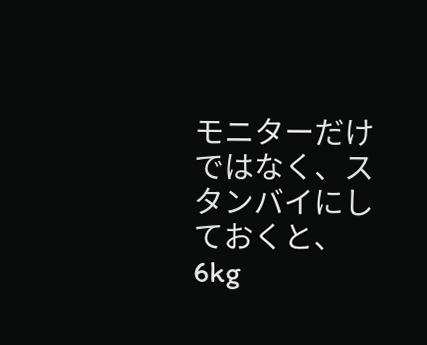モニターだけではなく、スタンバイにしておくと、6kg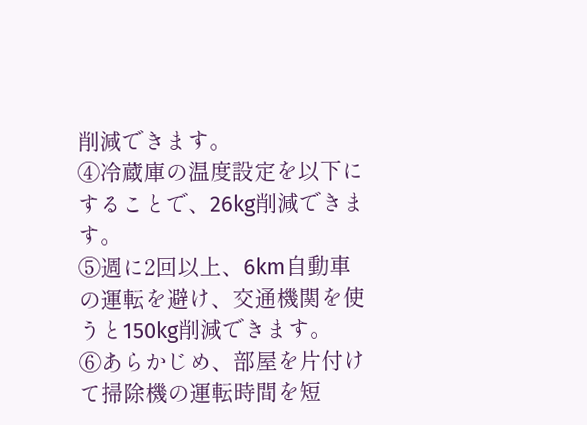削減できます。
④冷蔵庫の温度設定を以下にすることで、26kg削減できます。
⑤週に2回以上、6km自動車の運転を避け、交通機関を使うと150kg削減できます。
⑥あらかじめ、部屋を片付けて掃除機の運転時間を短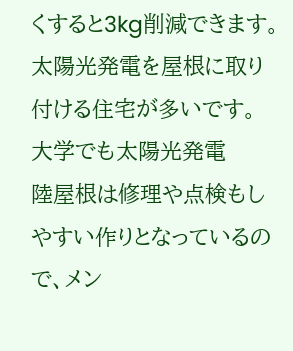くすると3kg削減できます。
太陽光発電を屋根に取り付ける住宅が多いです。 大学でも太陽光発電
陸屋根は修理や点検もしやすい作りとなっているので、メン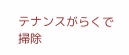テナンスがらくで掃除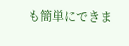も簡単にできま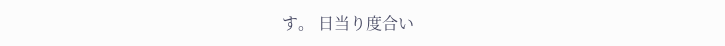す。 日当り度合い